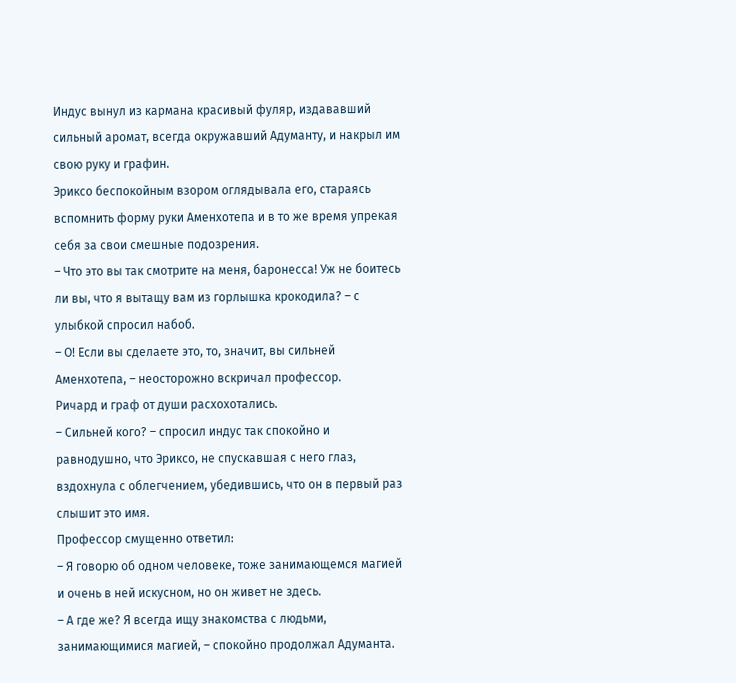Индус вынул из кармана красивый фуляр, издававший сильный аромат, всегда окружавший Адуманту, и накрыл им свою руку и графин.
Эриксо беспокойным взором оглядывала его, стараясь вспомнить форму руки Аменхотепа и в то же время упрекая себя за свои смешные подозрения.
– Что это вы так смотрите на меня, баронесса! Уж не боитесь ли вы, что я вытащу вам из горлышка крокодила? – с улыбкой спросил набоб.
– О! Если вы сделаете это, то, значит, вы сильней Аменхотепа, – неосторожно вскричал профессор.
Ричард и граф от души расхохотались.
– Сильней кого? – спросил индус так спокойно и равнодушно, что Эриксо, не спускавшая с него глаз, вздохнула с облегчением, убедившись, что он в первый раз слышит это имя.
Профессор смущенно ответил:
– Я говорю об одном человеке, тоже занимающемся магией и очень в ней искусном, но он живет не здесь.
– А где же? Я всегда ищу знакомства с людьми, занимающимися магией, – спокойно продолжал Адуманта.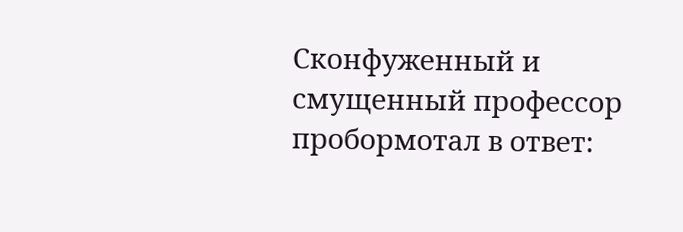Сконфуженный и смущенный профессор пробормотал в ответ: